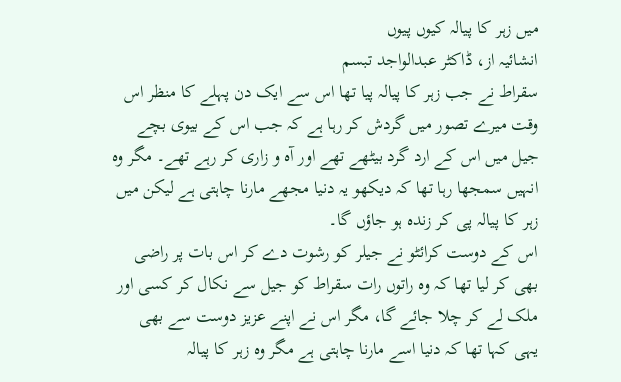میں زہر کا پیالہ کیوں پیوں
انشائیہ از، ڈاکٹر عبدالواجد تبسم
سقراط نے جب زہر کا پیالہ پیا تھا اس سے ایک دن پہلے کا منظر اس وقت میرے تصور میں گردش کر رہا ہے کہ جب اس کے بیوی بچے جیل میں اس کے ارد گرد بیٹھے تھے اور آہ و زاری کر رہے تھے۔ مگر وہ انہیں سمجھا رہا تھا کہ دیکھو یہ دنیا مجھے مارنا چاہتی ہے لیکن میں زہر کا پیالہ پی کر زندہ ہو جاؤں گا۔
اس کے دوست کرائٹو نے جیلر کو رشوت دے کر اس بات پر راضی بھی کر لیا تھا کہ وہ راتوں رات سقراط کو جیل سے نکال کر کسی اور ملک لے کر چلا جائے گا، مگر اس نے اپنے عزیز دوست سے بھی یہی کہا تھا کہ دنیا اسے مارنا چاہتی ہے مگر وہ زہر کا پیالہ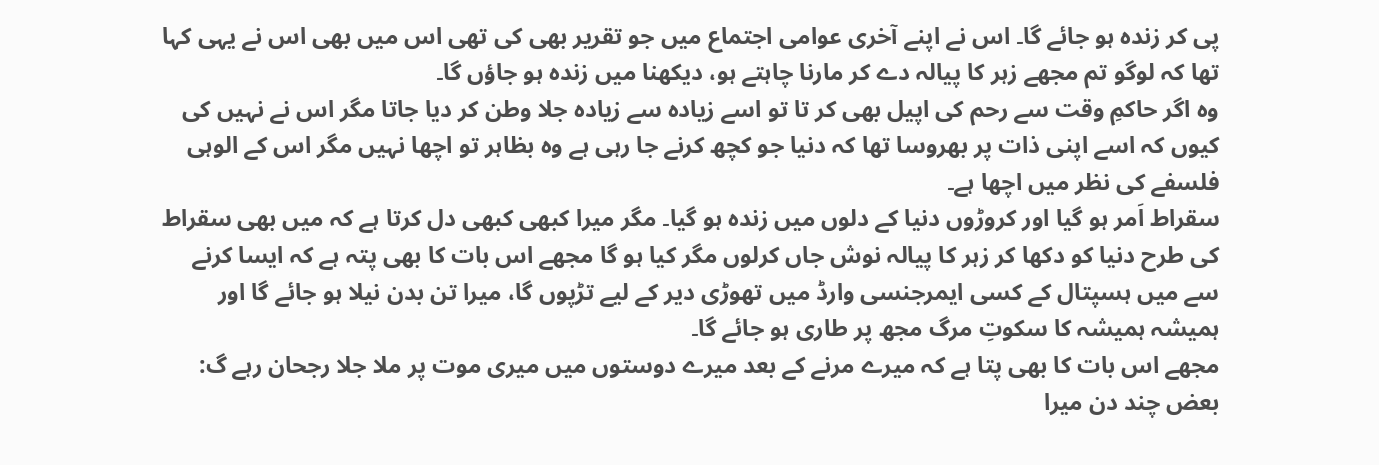پی کر زندہ ہو جائے گا۔ اس نے اپنے آخری عوامی اجتماع میں جو تقریر بھی کی تھی اس میں بھی اس نے یہی کہا تھا کہ لوگو تم مجھے زہر کا پیالہ دے کر مارنا چاہتے ہو، دیکھنا میں زندہ ہو جاؤں گا۔
وہ اگر حاکمِ وقت سے رحم کی اپیل بھی کر تا تو اسے زیادہ سے زیادہ جلا وطن کر دیا جاتا مگر اس نے نہیں کی کیوں کہ اسے اپنی ذات پر بھروسا تھا کہ دنیا جو کچھ کرنے جا رہی ہے وہ بظاہر تو اچھا نہیں مگر اس کے الوہی فلسفے کی نظر میں اچھا ہے۔
سقراط اَمر ہو گیا اور کروڑوں دنیا کے دلوں میں زندہ ہو گیا۔ مگر میرا کبھی کبھی دل کرتا ہے کہ میں بھی سقراط کی طرح دنیا کو دکھا کر زہر کا پیالہ نوش جاں کرلوں مگر کیا ہو گا مجھے اس بات کا بھی پتہ ہے کہ ایسا کرنے سے میں ہسپتال کے کسی ایمرجنسی وارڈ میں تھوڑی دیر کے لیے تڑپوں گا، میرا تن بدن نیلا ہو جائے گا اور ہمیشہ ہمیشہ کا سکوتِ مرگ مجھ پر طاری ہو جائے گا۔
مجھے اس بات کا بھی پتا ہے کہ میرے مرنے کے بعد میرے دوستوں میں میری موت پر ملا جلا رجحان رہے گ: بعض چند دن میرا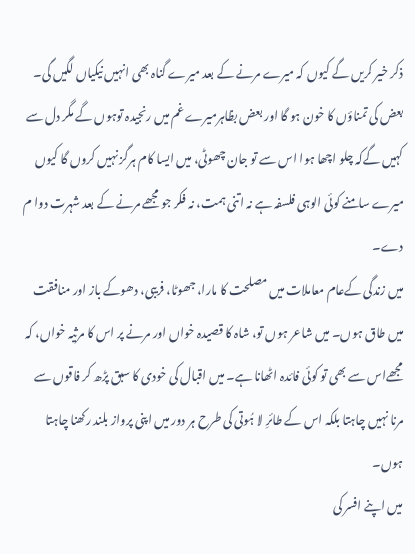ذکر خیر کریں گے کیوں کہ میرے مرنے کے بعد میرے گناہ بھی انہیں نیکیاں لگیں گی۔ بعض کی تمناؤں کا خون ہو گا اور بعض بظاہرمیرے غم میں رنجیدہ توہوں گے مگر دل سے کہیں گےکہ چلو اچھا ہوا اس سے تو جان چھوٹی، میں ایسا کام ہرگز نہیں کروں گا کیوں میرے سامنے کوئی الوہی فلسفہ ہے نہ اتنی ہمت، نہ فکر جو مجھے مرنے کے بعد شہرت دوا م دے۔
میں زندگی کےعام معاملات میں مصلحت کا مارا، جھوٹا، فریبی، دھوکے باز اور منافقت میں طاق ہوں۔ میں شاعر ہوں تو، شاہ کا قصیدہ خواں اور مرنے پر اس کا مرثیہ خواں، کہ مجھےاس سے بھی تو کوئی فائدہ اٹھانا ہے۔ میں اقبال کی خودی کا سبق پڑھ کر فاقوں سے مرنا نہیں چاہتا بلکہ اس کے طائرِ لا ہُوتی کی طرح ہر دور میں اپنی پرواز بلند رکھنا چاہتا ہوں۔
میں اپنے افسر کی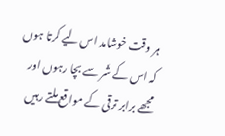ہر وقت خوشامد اس لیے کرتا ہوں کہ اس کے شَر سے بچا رہوں اور مجھے برابر ترقی کے مواقع ملتے رہیں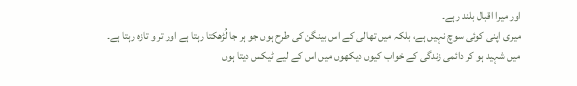اور میرا اقبال بلند رہے۔
میری اپنی کوئی سوچ نہیں ہے، بلکہ میں تھالی کے اس بینگن کی طرح ہوں جو ہر جا لُڑھکتا رہتا ہے اور تر و تازہ رہتا ہے۔
میں شہید ہو کر دائمی زندگی کے خواب کیوں دیکھوں میں اس کے لیے ٹیکس دیتا ہوں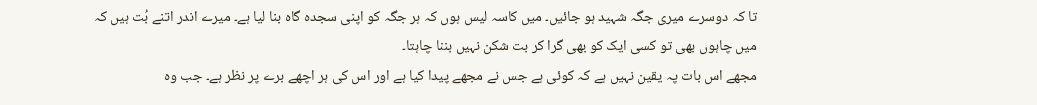تا کہ دوسرے میری جگہ شہید ہو جائیں۔ میں کاسہ لیس ہوں کہ ہر جگہ کو اپنی سجدہ گاہ بنا لیا ہے۔ میرے اندر اتنے بُت ہیں کہ میں چاہوں بھی تو کسی ایک کو بھی گرا کر بت شکن نہیں بننا چاہتا۔
مجھے اس بات پہ یقین نہیں ہے کہ کوئی ہے جس نے مجھے پیدا کیا ہے اور اس کی ہر اچھے برے پر نظر ہے۔ جب وہ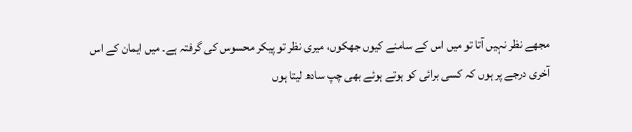مجھے نظر نہیں آتا تو میں اس کے سامنے کیوں جھکوں، میری نظر تو پیکر محسوس کی گرفتہ ہے۔ میں ایمان کے اس آخری درجے پر ہوں کہ کسی برائی کو ہوتے ہوئے بھی چپ سادھ لیتا ہوں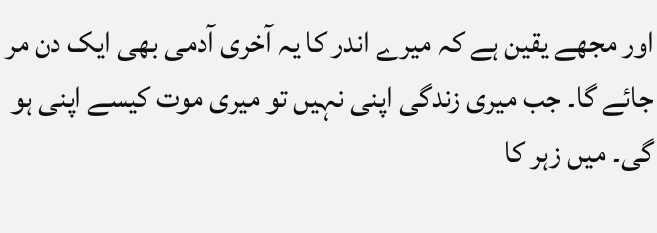اور مجھے یقین ہے کہ میرے اندر کا یہ آخری آدمی بھی ایک دن مر جائے گا۔ جب میری زندگی اپنی نہیں تو میری موت کیسے اپنی ہو گی۔ میں زہر کا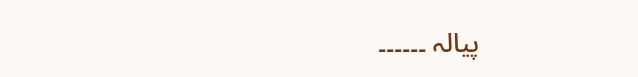پیالہ ۔۔۔۔۔۔